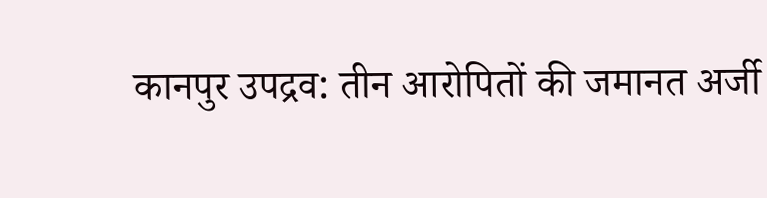कानपुर उपद्रव: तीन आरोपितों की जमानत अर्जी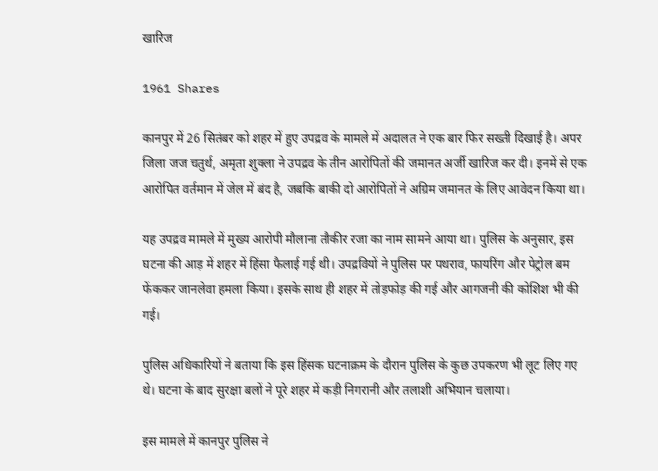खारिज

1961 Shares

कानपुर में 26 सितंबर को शहर में हुए उपद्रव के मामले में अदालत ने एक बार फिर सख्ती दिखाई है। अपर जिला जज चतुर्थ, अमृता शुक्ला ने उपद्रव के तीन आरोपितों की जमानत अर्जी खारिज कर दी। इनमें से एक आरोपित वर्तमान में जेल में बंद है, जबकि बाकी दो आरोपितों ने अग्रिम जमानत के लिए आवेदन किया था।

यह उपद्रव मामले में मुख्य आरोपी मौलाना तौकीर रजा का नाम सामने आया था। पुलिस के अनुसार, इस घटना की आड़ में शहर में हिंसा फैलाई गई थी। उपद्रवियों ने पुलिस पर पथराव, फायरिंग और पेट्रोल बम फेंककर जानलेवा हमला किया। इसके साथ ही शहर में तोड़फोड़ की गई और आगजनी की कोशिश भी की गई।

पुलिस अधिकारियों ने बताया कि इस हिंसक घटनाक्रम के दौरान पुलिस के कुछ उपकरण भी लूट लिए गए थे। घटना के बाद सुरक्षा बलों ने पूरे शहर में कड़ी निगरानी और तलाशी अभियान चलाया।

इस मामले में कानपुर पुलिस ने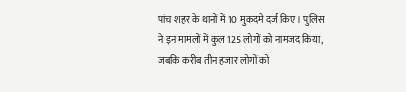पांच शहर के थानों में 10 मुकदमे दर्ज किए। पुलिस ने इन मामलों में कुल 125 लोगों को नामजद किया, जबकि करीब तीन हजार लोगों को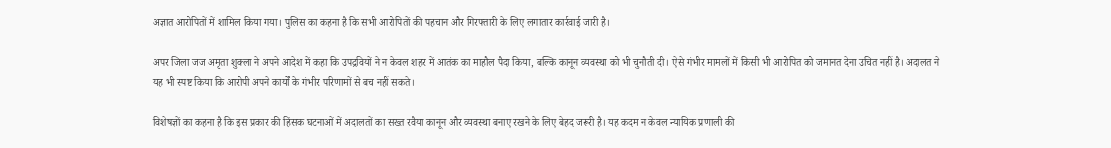अज्ञात आरोपितों में शामिल किया गया। पुलिस का कहना है कि सभी आरोपितों की पहचान और गिरफ्तारी के लिए लगातार कार्रवाई जारी है।

अपर जिला जज अमृता शुक्ला ने अपने आदेश में कहा कि उपद्रवियों ने न केवल शहर में आतंक का माहौल पैदा किया, बल्कि कानून व्यवस्था को भी चुनौती दी। ऐसे गंभीर मामलों में किसी भी आरोपित को जमानत देना उचित नहीं है। अदालत ने यह भी स्पष्ट किया कि आरोपी अपने कार्यों के गंभीर परिणामों से बच नहीं सकते।

विशेषज्ञों का कहना है कि इस प्रकार की हिंसक घटनाओं में अदालतों का सख्त रवैया कानून और व्यवस्था बनाए रखने के लिए बेहद जरूरी है। यह कदम न केवल न्यायिक प्रणाली की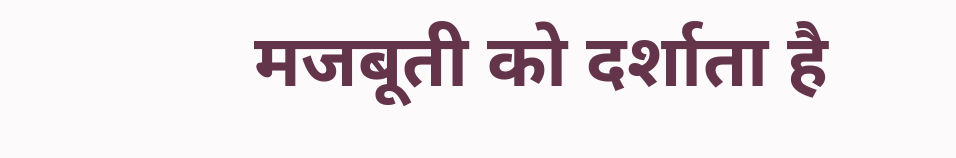मजबूती को दर्शाता है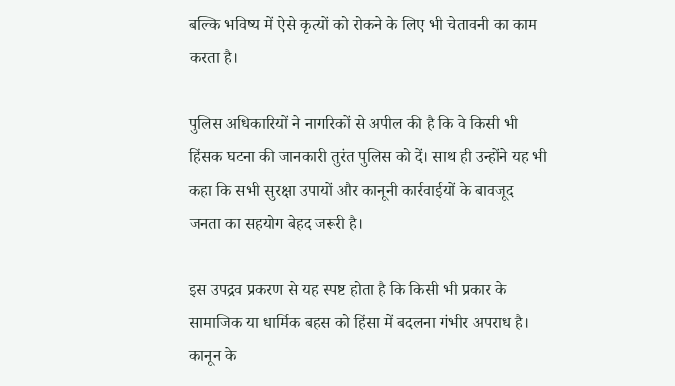बल्कि भविष्य में ऐसे कृत्यों को रोकने के लिए भी चेतावनी का काम करता है।

पुलिस अधिकारियों ने नागरिकों से अपील की है कि वे किसी भी हिंसक घटना की जानकारी तुरंत पुलिस को दें। साथ ही उन्होंने यह भी कहा कि सभी सुरक्षा उपायों और कानूनी कार्रवाईयों के बावजूद जनता का सहयोग बेहद जरूरी है।

इस उपद्रव प्रकरण से यह स्पष्ट होता है कि किसी भी प्रकार के सामाजिक या धार्मिक बहस को हिंसा में बदलना गंभीर अपराध है। कानून के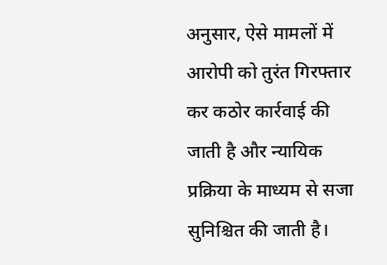अनुसार, ऐसे मामलों में आरोपी को तुरंत गिरफ्तार कर कठोर कार्रवाई की जाती है और न्यायिक प्रक्रिया के माध्यम से सजा सुनिश्चित की जाती है।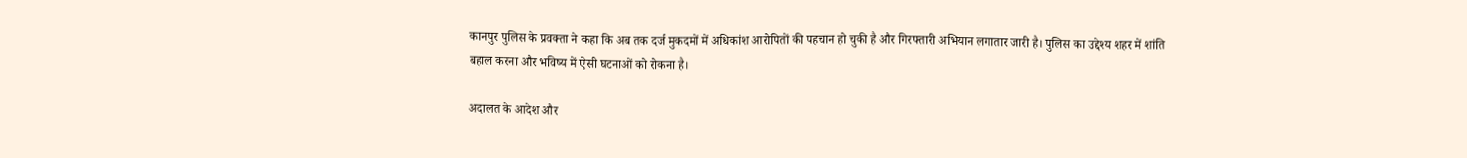कानपुर पुलिस के प्रवक्ता ने कहा कि अब तक दर्ज मुकदमों में अधिकांश आरोपितों की पहचान हो चुकी है और गिरफ्तारी अभियान लगातार जारी है। पुलिस का उद्देश्य शहर में शांति बहाल करना और भविष्य में ऐसी घटनाओं को रोकना है।

अदालत के आदेश और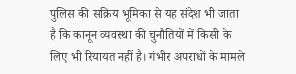पुलिस की सक्रिय भूमिका से यह संदेश भी जाता है कि कानून व्यवस्था की चुनौतियों में किसी के लिए भी रियायत नहीं है। गंभीर अपराधों के मामले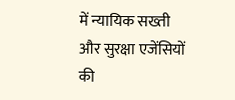में न्यायिक सख्ती और सुरक्षा एजेंसियों की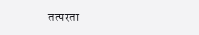तत्परता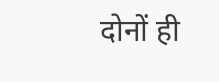दोनों ही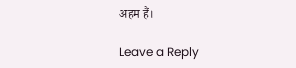अहम हैं।

Leave a Reply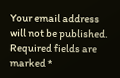Your email address will not be published. Required fields are marked *